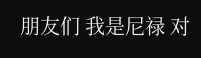朋友们 我是尼禄 对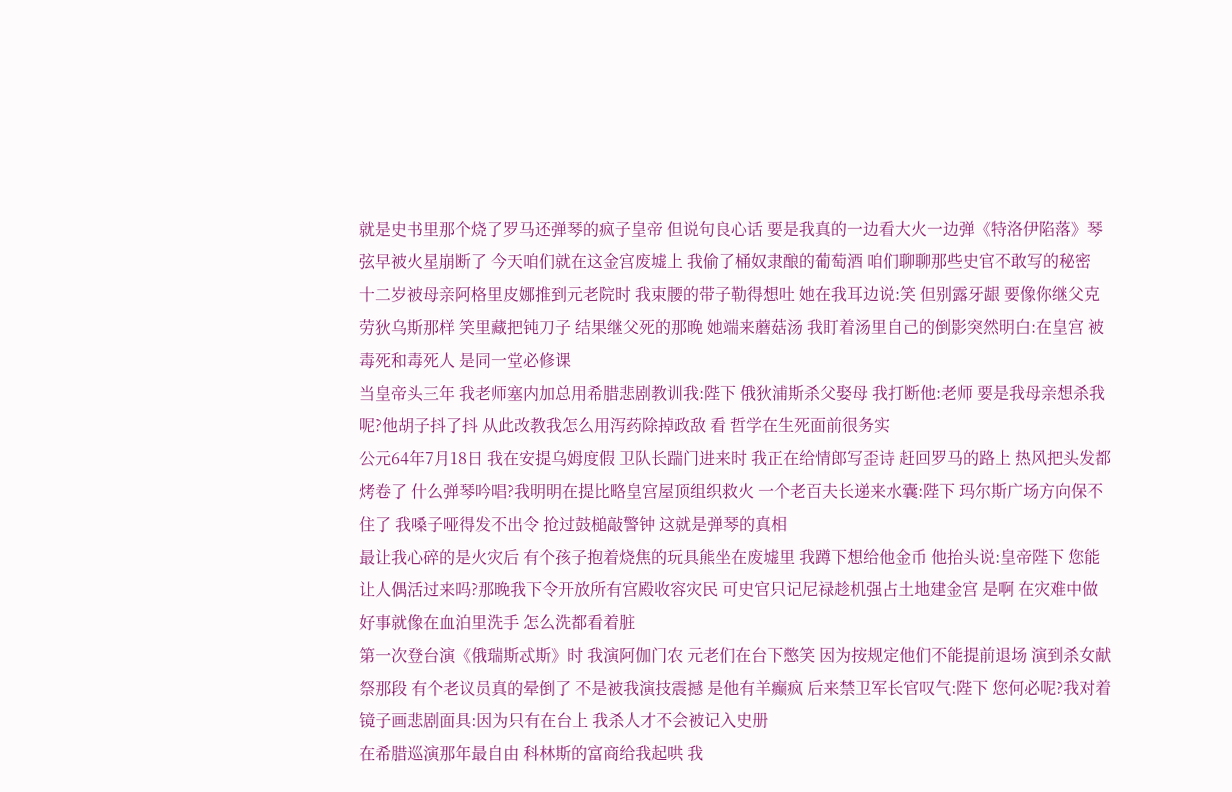就是史书里那个烧了罗马还弹琴的疯子皇帝 但说句良心话 要是我真的一边看大火一边弹《特洛伊陷落》琴弦早被火星崩断了 今天咱们就在这金宫废墟上 我偷了桶奴隶酿的葡萄酒 咱们聊聊那些史官不敢写的秘密
十二岁被母亲阿格里皮娜推到元老院时 我束腰的带子勒得想吐 她在我耳边说:笑 但别露牙龈 要像你继父克劳狄乌斯那样 笑里藏把钝刀子 结果继父死的那晚 她端来蘑菇汤 我盯着汤里自己的倒影突然明白:在皇宫 被毒死和毒死人 是同一堂必修课
当皇帝头三年 我老师塞内加总用希腊悲剧教训我:陛下 俄狄浦斯杀父娶母 我打断他:老师 要是我母亲想杀我呢?他胡子抖了抖 从此改教我怎么用泻药除掉政敌 看 哲学在生死面前很务实
公元64年7月18日 我在安提乌姆度假 卫队长踹门进来时 我正在给情郎写歪诗 赶回罗马的路上 热风把头发都烤卷了 什么弹琴吟唱?我明明在提比略皇宫屋顶组织救火 一个老百夫长递来水囊:陛下 玛尔斯广场方向保不住了 我嗓子哑得发不出令 抢过鼓槌敲警钟 这就是弹琴的真相
最让我心碎的是火灾后 有个孩子抱着烧焦的玩具熊坐在废墟里 我蹲下想给他金币 他抬头说:皇帝陛下 您能让人偶活过来吗?那晚我下令开放所有宫殿收容灾民 可史官只记尼禄趁机强占土地建金宫 是啊 在灾难中做好事就像在血泊里洗手 怎么洗都看着脏
第一次登台演《俄瑞斯忒斯》时 我演阿伽门农 元老们在台下憋笑 因为按规定他们不能提前退场 演到杀女献祭那段 有个老议员真的晕倒了 不是被我演技震撼 是他有羊癫疯 后来禁卫军长官叹气:陛下 您何必呢?我对着镜子画悲剧面具:因为只有在台上 我杀人才不会被记入史册
在希腊巡演那年最自由 科林斯的富商给我起哄 我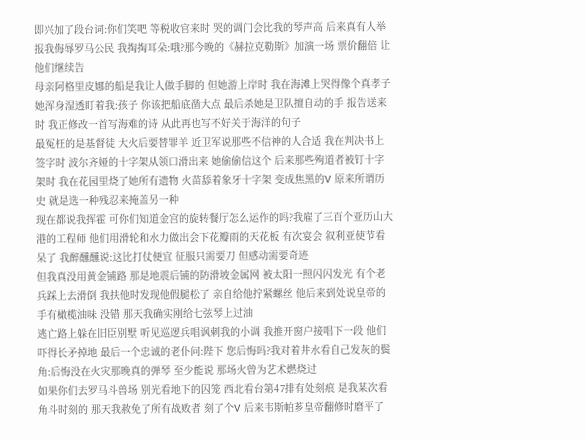即兴加了段台词:你们笑吧 等税收官来时 哭的调门会比我的琴声高 后来真有人举报我侮辱罗马公民 我掏掏耳朵:哦?那今晚的《赫拉克勒斯》加演一场 票价翻倍 让他们继续告
母亲阿格里皮娜的船是我让人做手脚的 但她游上岸时 我在海滩上哭得像个真孝子 她浑身湿透盯着我:孩子 你该把船底凿大点 最后杀她是卫队擅自动的手 报告送来时 我正修改一首写海难的诗 从此再也写不好关于海洋的句子
最冤枉的是基督徒 大火后要替罪羊 近卫军说那些不信神的人合适 我在判决书上签字时 波尔齐娅的十字架从领口滑出来 她偷偷信这个 后来那些殉道者被钉十字架时 我在花园里烧了她所有遗物 火苗舔着象牙十字架 变成焦黑的V 原来所谓历史 就是选一种残忍来掩盖另一种
现在都说我挥霍 可你们知道金宫的旋转餐厅怎么运作的吗?我雇了三百个亚历山大港的工程师 他们用滑轮和水力做出会下花瓣雨的天花板 有次宴会 叙利亚使节看呆了 我醉醺醺说:这比打仗便宜 征服只需要刀 但感动需要奇迹
但我真没用黄金铺路 那是地震后铺的防滑坡金属网 被太阳一照闪闪发光 有个老兵踩上去滑倒 我扶他时发现他假腿松了 亲自给他拧紧螺丝 他后来到处说皇帝的手有橄榄油味 没错 那天我确实刚给七弦琴上过油
逃亡路上躲在旧臣别墅 听见巡逻兵唱讽刺我的小调 我推开窗户接唱下一段 他们吓得长矛掉地 最后一个忠诚的老仆问:陛下 您后悔吗?我对着井水看自己发灰的鬓角:后悔没在火灾那晚真的弹琴 至少能说 那场火曾为艺术燃烧过
如果你们去罗马斗兽场 别光看地下的囚笼 西北看台第47排有处刻痕 是我某次看角斗时刻的 那天我赦免了所有战败者 刻了个V 后来韦斯帕芗皇帝翻修时磨平了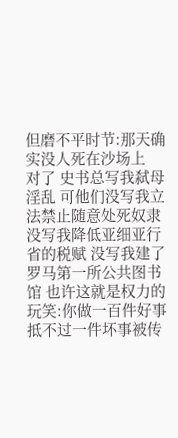但磨不平时节:那天确实没人死在沙场上
对了 史书总写我弑母淫乱 可他们没写我立法禁止随意处死奴隶 没写我降低亚细亚行省的税赋 没写我建了罗马第一所公共图书馆 也许这就是权力的玩笑:你做一百件好事 抵不过一件坏事被传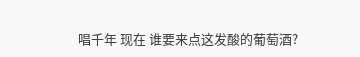唱千年 现在 谁要来点这发酸的葡萄酒?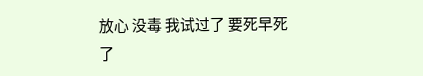放心 没毒 我试过了 要死早死了